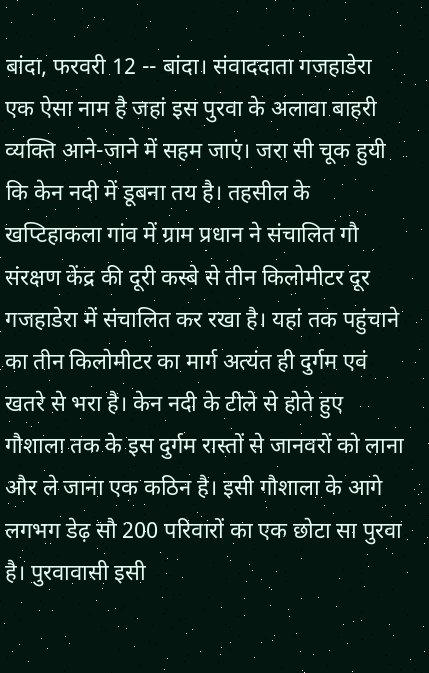बांदा, फरवरी 12 -- बांदा। संवाददाता गजहाडेरा एक ऐसा नाम है जहां इस पुरवा के अलावा बाहरी व्यक्ति आने-जाने में सहम जाएं। जरा सी चूक हुयी कि केन नदी में डूबना तय है। तहसील के खप्टिहाकला गांव में ग्राम प्रधान ने संचालित गौ संरक्षण केंद्र की दूरी कस्बे से तीन किलोमीटर दूर गजहाडेरा में संचालित कर रखा है। यहां तक पहुंचाने का तीन किलोमीटर का मार्ग अत्यंत ही दुर्गम एवं खतरे से भरा है। केन नदी के टीले से होते हुए गौशाला तक के इस दुर्गम रास्तों से जानवरों को लाना और ले जाना एक कठिन है। इसी गौशाला के आगे लगभग डेढ़ सौ 200 परिवारों का एक छोटा सा पुरवा है। पुरवावासी इसी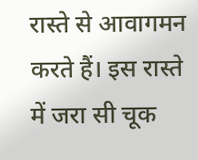रास्ते से आवागमन करते हैं। इस रास्ते में जरा सी चूक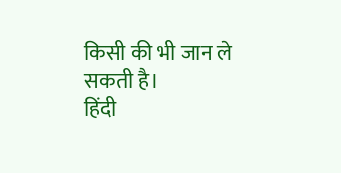किसी की भी जान ले सकती है।
हिंदी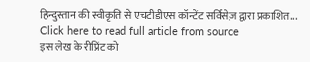हिन्दुस्तान की स्वीकृति से एचटीडीएस कॉन्टेंट सर्विसेज़ द्वारा प्रकाशित...
Click here to read full article from source
इस लेख के रीप्रिंट को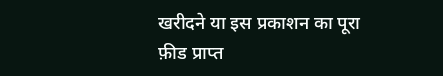खरीदने या इस प्रकाशन का पूरा फ़ीड प्राप्त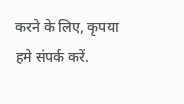करने के लिए, कृपया
हमे संपर्क करें.